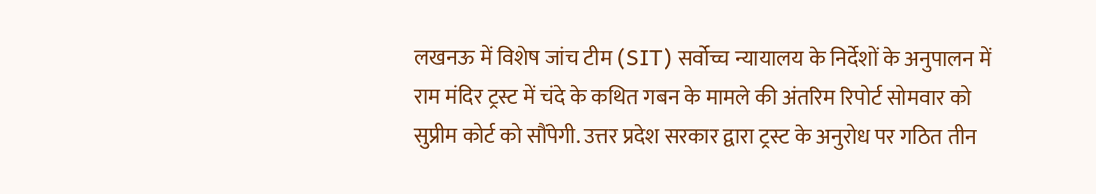लखनऊ में विशेष जांच टीम (SIT) सर्वोच्च न्यायालय के निर्देशों के अनुपालन में राम मंदिर ट्रस्ट में चंदे के कथित गबन के मामले की अंतरिम रिपोर्ट सोमवार को सुप्रीम कोर्ट को सौंपेगी. उत्तर प्रदेश सरकार द्वारा ट्रस्ट के अनुरोध पर गठित तीन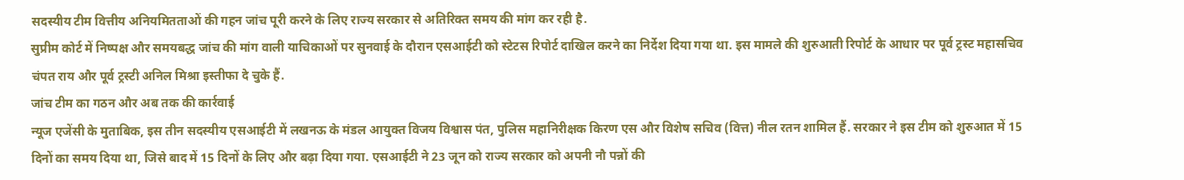सदस्यीय टीम वित्तीय अनियमितताओं की गहन जांच पूरी करने के लिए राज्य सरकार से अतिरिक्त समय की मांग कर रही है.
सुप्रीम कोर्ट में निष्पक्ष और समयबद्ध जांच की मांग वाली याचिकाओं पर सुनवाई के दौरान एसआईटी को स्टेटस रिपोर्ट दाखिल करने का निर्देश दिया गया था. इस मामले की शुरुआती रिपोर्ट के आधार पर पूर्व ट्रस्ट महासचिव चंपत राय और पूर्व ट्रस्टी अनिल मिश्रा इस्तीफा दे चुके हैं.
जांच टीम का गठन और अब तक की कार्रवाई
न्यूज एजेंसी के मुताबिक, इस तीन सदस्यीय एसआईटी में लखनऊ के मंडल आयुक्त विजय विश्वास पंत, पुलिस महानिरीक्षक किरण एस और विशेष सचिव (वित्त) नील रतन शामिल हैं. सरकार ने इस टीम को शुरुआत में 15 दिनों का समय दिया था, जिसे बाद में 15 दिनों के लिए और बढ़ा दिया गया. एसआईटी ने 23 जून को राज्य सरकार को अपनी नौ पन्नों की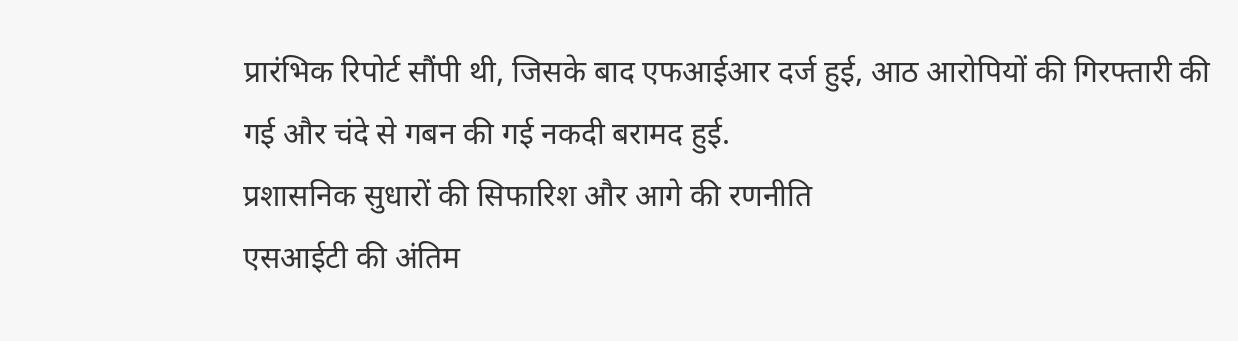प्रारंभिक रिपोर्ट सौंपी थी, जिसके बाद एफआईआर दर्ज हुई, आठ आरोपियों की गिरफ्तारी की गई और चंदे से गबन की गई नकदी बरामद हुई.
प्रशासनिक सुधारों की सिफारिश और आगे की रणनीति
एसआईटी की अंतिम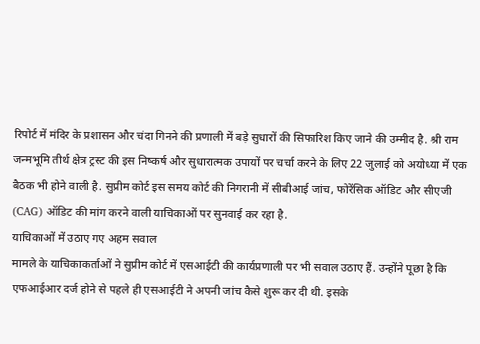रिपोर्ट में मंदिर के प्रशासन और चंदा गिनने की प्रणाली में बड़े सुधारों की सिफारिश किए जाने की उम्मीद है. श्री राम जन्मभूमि तीर्थ क्षेत्र ट्रस्ट की इस निष्कर्ष और सुधारात्मक उपायों पर चर्चा करने के लिए 22 जुलाई को अयोध्या में एक बैठक भी होने वाली है. सुप्रीम कोर्ट इस समय कोर्ट की निगरानी में सीबीआई जांच, फोरेंसिक ऑडिट और सीएजी (CAG) ऑडिट की मांग करने वाली याचिकाओं पर सुनवाई कर रहा है.
याचिकाओं में उठाए गए अहम सवाल
मामले के याचिकाकर्ताओं ने सुप्रीम कोर्ट में एसआईटी की कार्यप्रणाली पर भी सवाल उठाए हैं. उन्होंने पूछा है कि एफआईआर दर्ज होने से पहले ही एसआईटी ने अपनी जांच कैसे शुरू कर दी थी. इसके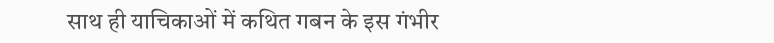साथ ही याचिकाओं में कथित गबन के इस गंभीर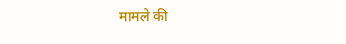मामले की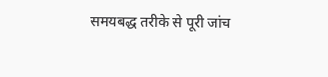समयबद्ध तरीके से पूरी जांच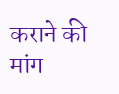कराने की मांग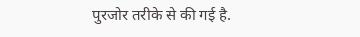पुरजोर तरीके से की गई है.